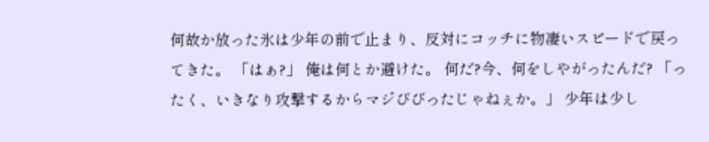何故か放った氷は少年の前で止まり、反対にコッチに物凄いスピードで戻ってきた。 「はぁ?」 俺は何とか避けた。 何だ?今、何をしやがったんだ? 「ったく、いきなり攻撃するからマジびびったじゃねぇか。」 少年は少し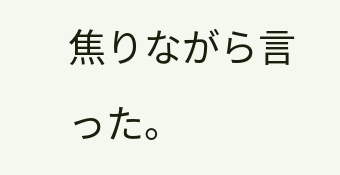焦りながら言った。